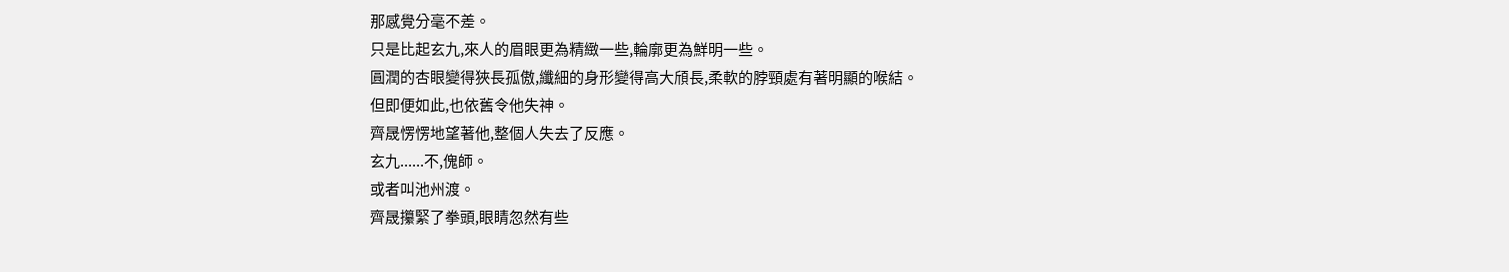那感覺分毫不差。
只是比起玄九,來人的眉眼更為精緻一些,輪廓更為鮮明一些。
圓潤的杏眼變得狹長孤傲,纖細的身形變得高大頎長,柔軟的脖頸處有著明顯的喉結。
但即便如此,也依舊令他失神。
齊晟愣愣地望著他,整個人失去了反應。
玄九......不,傀師。
或者叫池州渡。
齊晟攥緊了拳頭,眼睛忽然有些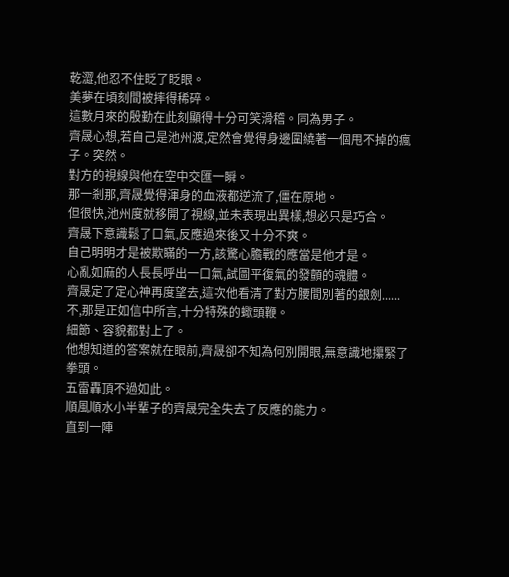乾澀,他忍不住眨了眨眼。
美夢在頃刻間被摔得稀碎。
這數月來的殷勤在此刻顯得十分可笑滑稽。同為男子。
齊晟心想,若自己是池州渡,定然會覺得身邊圍繞著一個甩不掉的瘋子。突然。
對方的視線與他在空中交匯一瞬。
那一剎那,齊晟覺得渾身的血液都逆流了,僵在原地。
但很快,池州度就移開了視線,並未表現出異樣,想必只是巧合。
齊晟下意識鬆了口氣,反應過來後又十分不爽。
自己明明才是被欺瞞的一方,該驚心膽戰的應當是他才是。
心亂如麻的人長長呼出一口氣,試圖平復氣的發顫的魂體。
齊晟定了定心神再度望去,這次他看清了對方腰間別著的銀劍......不,那是正如信中所言,十分特殊的蠍頭鞭。
細節、容貌都對上了。
他想知道的答案就在眼前,齊晟卻不知為何別開眼,無意識地攥緊了拳頭。
五雷轟頂不過如此。
順風順水小半輩子的齊晟完全失去了反應的能力。
直到一陣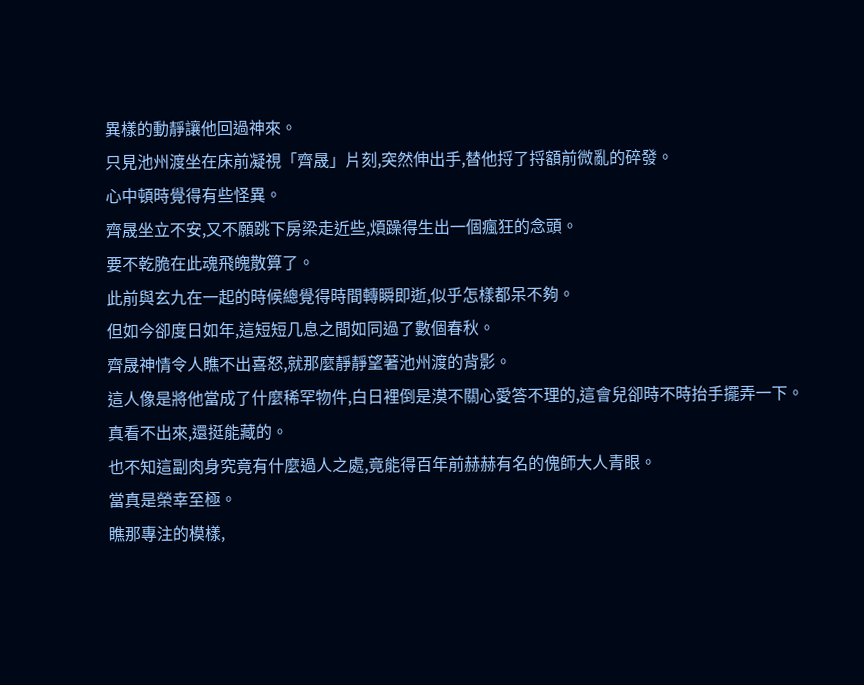異樣的動靜讓他回過神來。
只見池州渡坐在床前凝視「齊晟」片刻,突然伸出手,替他捋了捋額前微亂的碎發。
心中頓時覺得有些怪異。
齊晟坐立不安,又不願跳下房梁走近些,煩躁得生出一個瘋狂的念頭。
要不乾脆在此魂飛魄散算了。
此前與玄九在一起的時候總覺得時間轉瞬即逝,似乎怎樣都呆不夠。
但如今卻度日如年,這短短几息之間如同過了數個春秋。
齊晟神情令人瞧不出喜怒,就那麼靜靜望著池州渡的背影。
這人像是將他當成了什麼稀罕物件,白日裡倒是漠不關心愛答不理的,這會兒卻時不時抬手擺弄一下。
真看不出來,還挺能藏的。
也不知這副肉身究竟有什麼過人之處,竟能得百年前赫赫有名的傀師大人青眼。
當真是榮幸至極。
瞧那專注的模樣,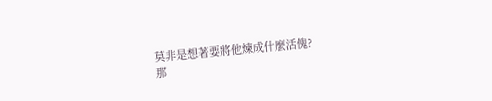莫非是想著要將他煉成什麼活傀?
那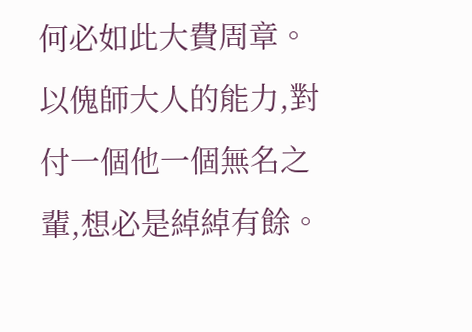何必如此大費周章。
以傀師大人的能力,對付一個他一個無名之輩,想必是綽綽有餘。